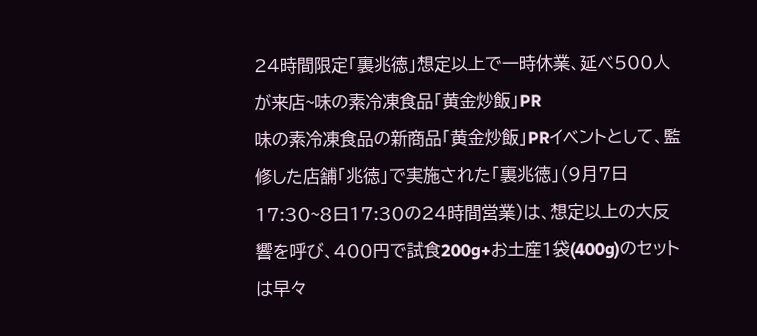24時間限定「裏兆徳」想定以上で一時休業、延べ500人が来店~味の素冷凍食品「黄金炒飯」PR
味の素冷凍食品の新商品「黄金炒飯」PRイベントとして、監修した店舗「兆徳」で実施された「裏兆徳」(9月7日17:30~8日17:30の24時間営業)は、想定以上の大反響を呼び、400円で試食200g+お土産1袋(400g)のセットは早々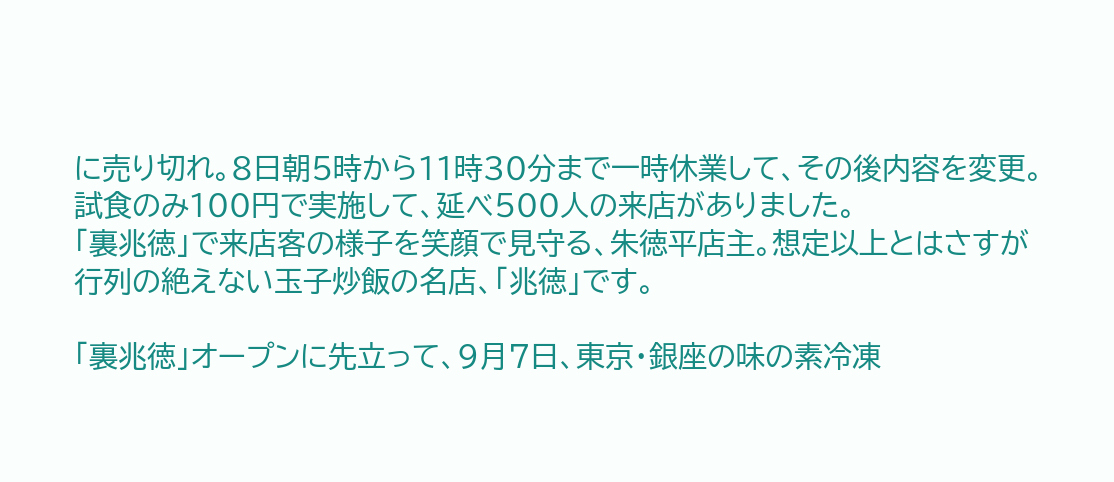に売り切れ。8日朝5時から11時30分まで一時休業して、その後内容を変更。試食のみ100円で実施して、延べ500人の来店がありました。
「裏兆徳」で来店客の様子を笑顔で見守る、朱徳平店主。想定以上とはさすが行列の絶えない玉子炒飯の名店、「兆徳」です。

「裏兆徳」オープンに先立って、9月7日、東京・銀座の味の素冷凍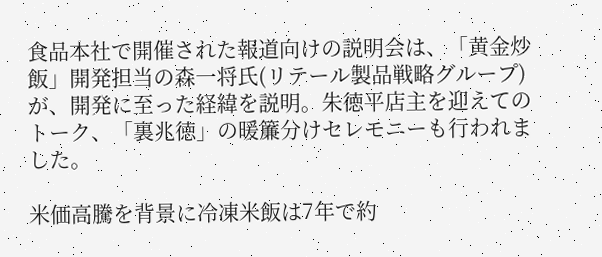食品本社で開催された報道向けの説明会は、「黄金炒飯」開発担当の森一将氏(リテール製品戦略グループ)が、開発に至った経緯を説明。朱徳平店主を迎えてのトーク、「裏兆徳」の暖簾分けセレモニーも行われました。

米価高騰を背景に冷凍米飯は7年で約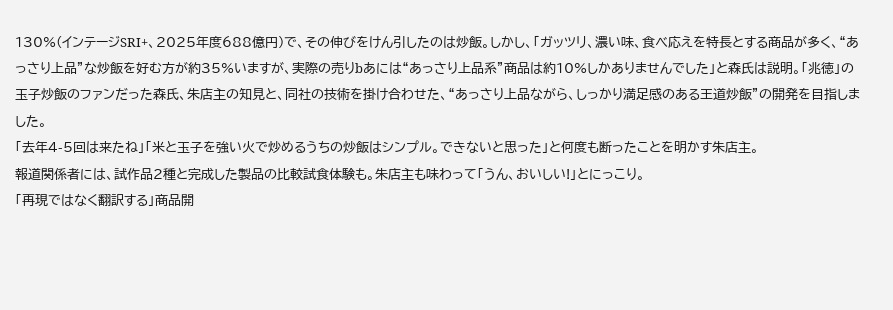130%(インテージSRI+、2025年度688億円)で、その伸びをけん引したのは炒飯。しかし、「ガッツリ、濃い味、食べ応えを特長とする商品が多く、“あっさり上品”な炒飯を好む方が約35%いますが、実際の売りbあには“あっさり上品系”商品は約10%しかありませんでした」と森氏は説明。「兆徳」の玉子炒飯のファンだった森氏、朱店主の知見と、同社の技術を掛け合わせた、“あっさり上品ながら、しっかり満足感のある王道炒飯”の開発を目指しました。
「去年4-5回は来たね」「米と玉子を強い火で炒めるうちの炒飯はシンプル。できないと思った」と何度も断ったことを明かす朱店主。
報道関係者には、試作品2種と完成した製品の比較試食体験も。朱店主も味わって「うん、おいしい!」とにっこり。
「再現ではなく翻訳する」商品開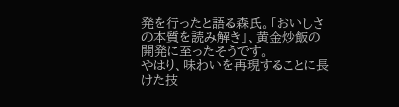発を行ったと語る森氏。「おいしさの本質を読み解き」、黄金炒飯の開発に至ったそうです。
やはり、味わいを再現することに長けた技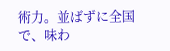術力。並ばずに全国で、味わ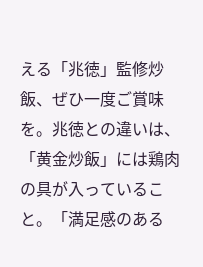える「兆徳」監修炒飯、ぜひ一度ご賞味を。兆徳との違いは、「黄金炒飯」には鶏肉の具が入っていること。「満足感のある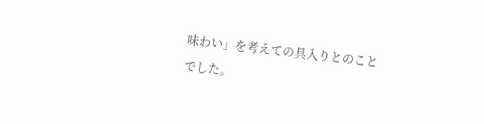味わい」を考えての具入りとのことでした。